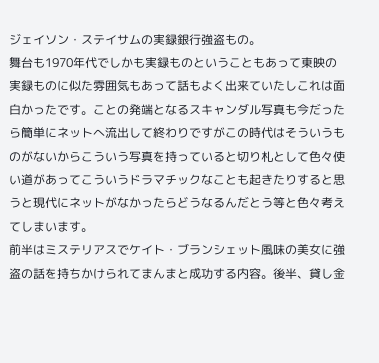ジェイソン・ステイサムの実録銀行強盗もの。
舞台も1970年代でしかも実録ものということもあって東映の実録ものに似た雰囲気もあって話もよく出来ていたしこれは面白かったです。ことの発端となるスキャンダル写真も今だったら簡単にネットへ流出して終わりですがこの時代はそういうものがないからこういう写真を持っていると切り札として色々使い道があってこういうドラマチックなことも起きたりすると思うと現代にネットがなかったらどうなるんだとう等と色々考えてしまいます。
前半はミステリアスでケイト・ブランシェット風味の美女に強盗の話を持ちかけられてまんまと成功する内容。後半、貸し金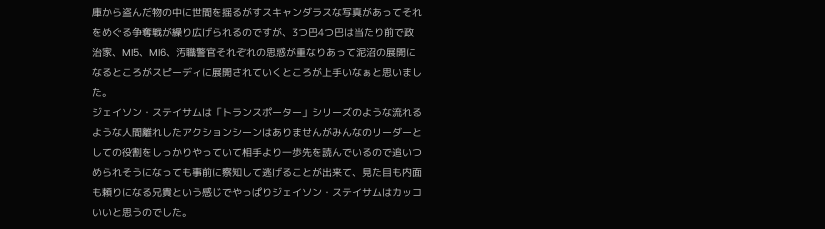庫から盗んだ物の中に世間を揺るがすスキャンダラスな写真があってそれをめぐる争奪戦が繰り広げられるのですが、3つ巴4つ巴は当たり前で政治家、MI5、MI6、汚職警官それぞれの思惑が重なりあって泥沼の展開になるところがスピーディに展開されていくところが上手いなぁと思いました。
ジェイソン・ステイサムは「トランスポーター」シリーズのような流れるような人間離れしたアクションシーンはありませんがみんなのリーダーとしての役割をしっかりやっていて相手より一歩先を読んでいるので追いつめられそうになっても事前に察知して逃げることが出来て、見た目も内面も頼りになる兄貴という感じでやっぱりジェイソン・ステイサムはカッコいいと思うのでした。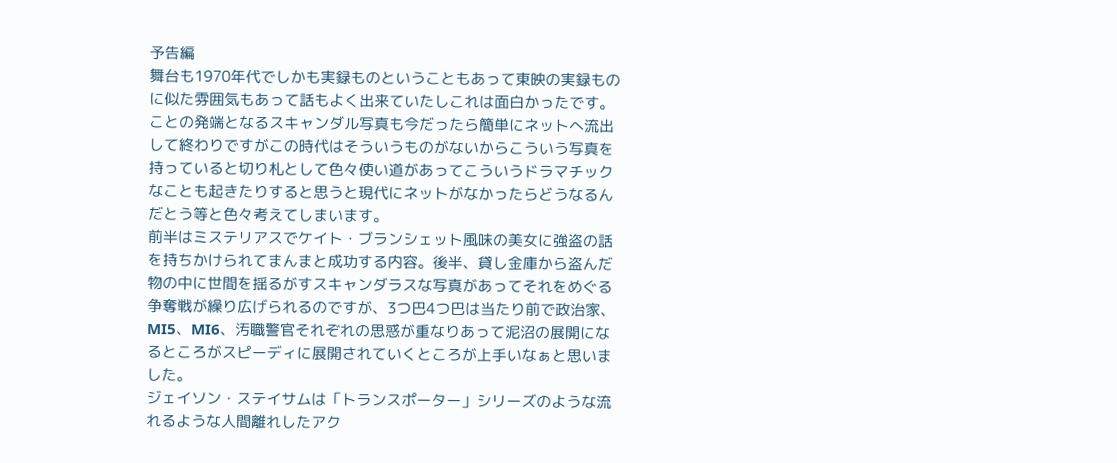予告編
舞台も1970年代でしかも実録ものということもあって東映の実録ものに似た雰囲気もあって話もよく出来ていたしこれは面白かったです。ことの発端となるスキャンダル写真も今だったら簡単にネットへ流出して終わりですがこの時代はそういうものがないからこういう写真を持っていると切り札として色々使い道があってこういうドラマチックなことも起きたりすると思うと現代にネットがなかったらどうなるんだとう等と色々考えてしまいます。
前半はミステリアスでケイト・ブランシェット風味の美女に強盗の話を持ちかけられてまんまと成功する内容。後半、貸し金庫から盗んだ物の中に世間を揺るがすスキャンダラスな写真があってそれをめぐる争奪戦が繰り広げられるのですが、3つ巴4つ巴は当たり前で政治家、MI5、MI6、汚職警官それぞれの思惑が重なりあって泥沼の展開になるところがスピーディに展開されていくところが上手いなぁと思いました。
ジェイソン・ステイサムは「トランスポーター」シリーズのような流れるような人間離れしたアク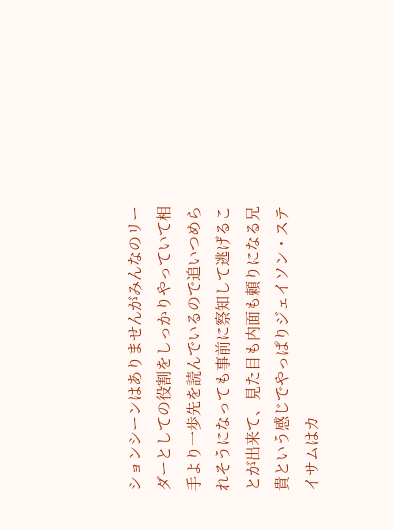ションシーンはありませんがみんなのリーダーとしての役割をしっかりやっていて相手より一歩先を読んでいるので追いつめられそうになっても事前に察知して逃げることが出来て、見た目も内面も頼りになる兄貴という感じでやっぱりジェイソン・ステイサムはカ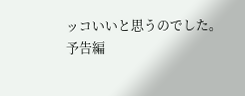ッコいいと思うのでした。
予告編